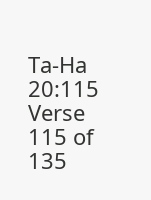Ta-Ha 20:115
Verse 115 of 135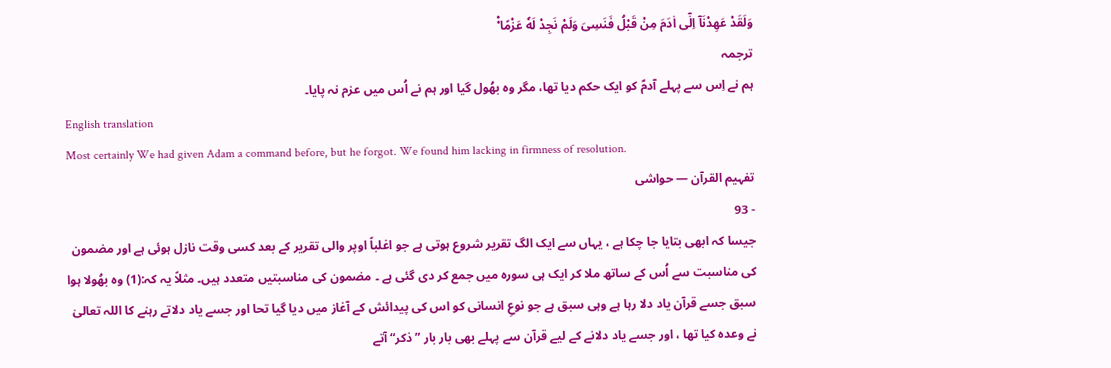وَلَقَدْ عَهِدْنَاۤ اِلٰۤی اٰدَمَ مِنْ قَبْلُ فَنَسِیَ وَلَمْ نَجِدْ لَهٗ عَزْمًا ۟۠
ترجمہ
ہم نے اِس سے پہلے آدمؑ کو ایک حکم دیا تھا، مگر وہ بھُول گیا اور ہم نے اُس میں عزم نہ پایا۔
English translation
Most certainly We had given Adam a command before, but he forgot. We found him lacking in firmness of resolution.
تفہیم القرآن — حواشی
- 93
جیسا کہ ابھی بتایا جا چکا ہے ، یہاں سے ایک الگ تقریر شروع ہوتی ہے جو اغلباً اوپر والی تقریر کے بعد کسی وقت نازل ہوئی ہے اور مضمون کی مناسبت سے اُس کے ساتھ ملا کر ایک ہی سورہ میں جمع کر دی گئی ہے ۔ مضمون کی مناسبتیں متعدد ہیں۔ مثلاً یہ کہ:(1) وہ بھُولا ہوا سبق جسے قرآن یاد دلا رہا ہے وہی سبق ہے جو نوعِ انسانی کو اس کی پیدائش کے آغاز میں دیا گیا تحا اور جسے یاد دلاتے رہنے کا اللہ تعالیٰ نے وعدہ کیا تھا ، اور جسے یاد دلانے کے لیے قرآن سے پہلے بھی بار بار ”ذکر“ آتے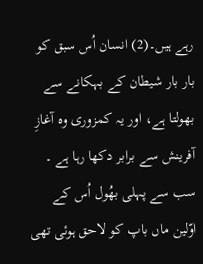رہے ہیں۔(2) انسان اُس سبق کو بار بار شیطان کے بہکانے سے بھولتا ہے، اور یہ کمزوری وہ آغازِ آفرینش سے برابر دکھا رہا ہے ۔ سب سے پہلی بھُول اُس کے اوّلین ماں باپ کو لاحق ہوئی تھی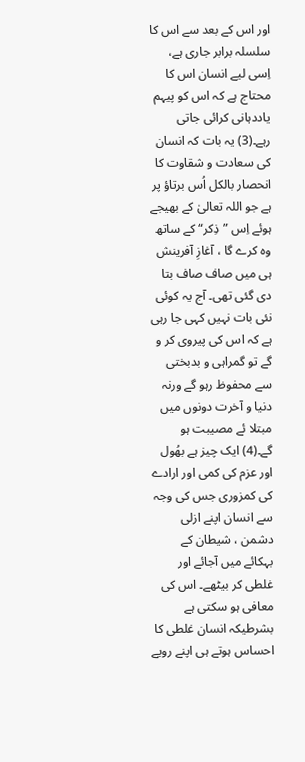اور اس کے بعد سے اس کا سلسلہ برابر جاری ہے، اِسی لیے انسان اس کا محتاج ہے کہ اس کو پیہم یاددہانی کرائی جاتی رہے۔(3) یہ بات کہ انسان کی سعادت و شقاوت کا انحصار بالکل اُس برتاؤ پر ہے جو اللہ تعالیٰ کے بھیجے ہوئے اِس ”ذِکر“ کے ساتھ وہ کرے گا ، آغازِ آفرینش ہی میں صاف صاف بتا دی گئی تھی۔ آج یہ کوئی نئی بات نہیں کہی جا رہی ہے کہ اس کی پیروی کر و گے تو گمراہی و بدبختی سے محفوظ رہو گے ورنہ دنیا و آخرت دونوں میں مبتلا ئے مصیبت ہو گے۔(4) ایک چیز ہے بھُول اور عزم کی کمی اور ارادے کی کمزوری جس کی وجہ سے انسان اپنے ازلی دشمن ، شیطان کے بہکائے میں آجائے اور غلطی کر بیٹھے۔ اس کی معافی ہو سکتی ہے بشرطیکہ انسان غلطی کا احساس ہوتے ہی اپنے رویے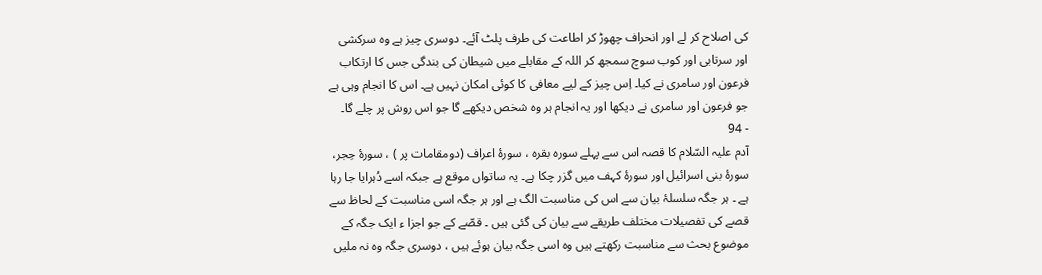کی اصلاح کر لے اور انحراف چھوڑ کر اطاعت کی طرف پلٹ آئے۔ دوسری چیز ہے وہ سرکشی اور سرتابی اور کوب سوچ سمجھ کر اللہ کے مقابلے میں شیطان کی بندگی جس کا ارتکاب فرعون اور سامری نے کیا۔ اِس چیز کے لیے معافی کا کوئی امکان نہیں ہے۔ اس کا انجام وہی ہے جو فرعون اور سامری نے دیکھا اور یہ انجام ہر وہ شخص دیکھے گا جو اس روش پر چلے گا۔
- 94
آدم علیہ السّلام کا قصہ اس سے پہلے سورہ بقرہ ، سورۂ اعراف (دومقامات پر ) ، سورۂ حِجر، سورۂ بنی اسرائیل اور سورۂ کہف میں گزر چکا ہے۔ یہ ساتواں موقع ہے جبکہ اسے دُہرایا جا رہا ہے ۔ ہر جگہ سلسلۂ بیان سے اس کی مناسبت الگ ہے اور ہر جگہ اسی مناسبت کے لحاظ سے قصے کی تفصیلات مختلف طریقے سے بیان کی گئی ہیں ۔ قصّے کے جو اجزا ء ایک جگہ کے موضوع بحث سے مناسبت رکھتے ہیں وہ اسی جگہ بیان ہوئے ہیں ، دوسری جگہ وہ نہ ملیں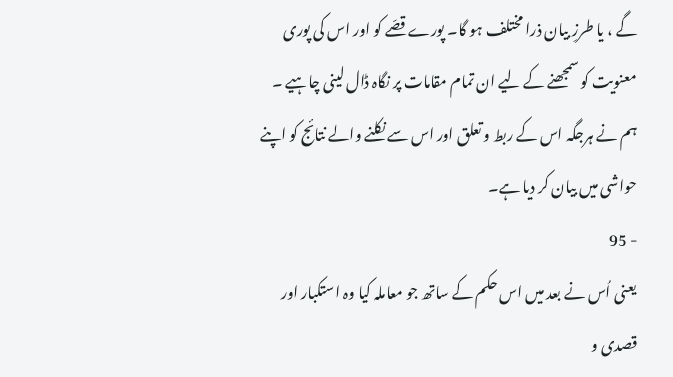گے ، یا طرزِ بیان ذرا مختلف ہو گا۔ پورے قصّے کو اور اس کی پوری معنویت کو سمجھنے کے لیے ان تمام مقامات پر نگاہ ڈال لینی چاہیے ۔ ہم نے ہرجگہ اس کے ربط و تعلق اور اس سے نکلنے والے نتائج کو اپنے حواشی میں بیان کر دیا ہے۔
- 95
یعنی اُس نے بعد میں اس حکم کے ساتھ جو معاملہ کیا وہ استکبار اور قصدی و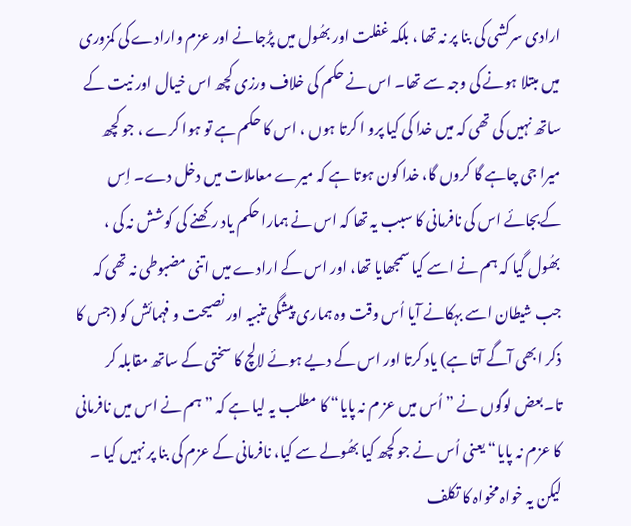ارادی سرکشی کی بنا پر نہ تھا ، بلکہ غفلت اور بھُول میں پڑجانے اور عزم وارادے کی کمزوری میں مبتلا ہونے کی وجہ سے تھا۔ اس نے حکم کی خلاف ورزی کچھ اس خیال اور نیت کے ساتھ نہیں کی تھی کہ میں خدا کی کیا پرو ا کرتا ہوں ، اس کا حکم ہے تو ہوا کرے ، جو کچھ میرا جی چاہے گا کروں گا، خدا کون ہوتا ہے کہ میرے معاملات میں دخل دے۔ اِس کےبجائے اس کی نافرمانی کا سبب یہ تھا کہ اس نے ہمارا حکم یاد رکھنے کی کوشش نہ کی ، بھُول گیا کہ ہم نے اسے کیا سمجھایا تھا، اور اس کے ارادے میں اتنی مضبوطی نہ تھی کہ جب شیطان اسے بہکانے آیا اُس وقت وہ ہماری پیشگی تنبیہ اور نصیحت و فہمائش کو (جس کا ذکر ابھی آگے آتا ہے) یاد کرتا اور اس کے دیے ہوئے لالچ کا سختی کے ساتھ مقابلہ کر تا۔بعض لوگوں نے ”اُس میں عز م نہ پایا“ کا مطلب یہ لیا ہے کہ ” ہم نے اس میں نافرمانی کا عزم نہ پایا“ یعنی اُس نے جو کچھ کیا بھُولے سے کیا، نافرمانی کے عزم کی بنا پر نہیں کیا ۔ لیکن یہ خواہ مخواہ کا تکلف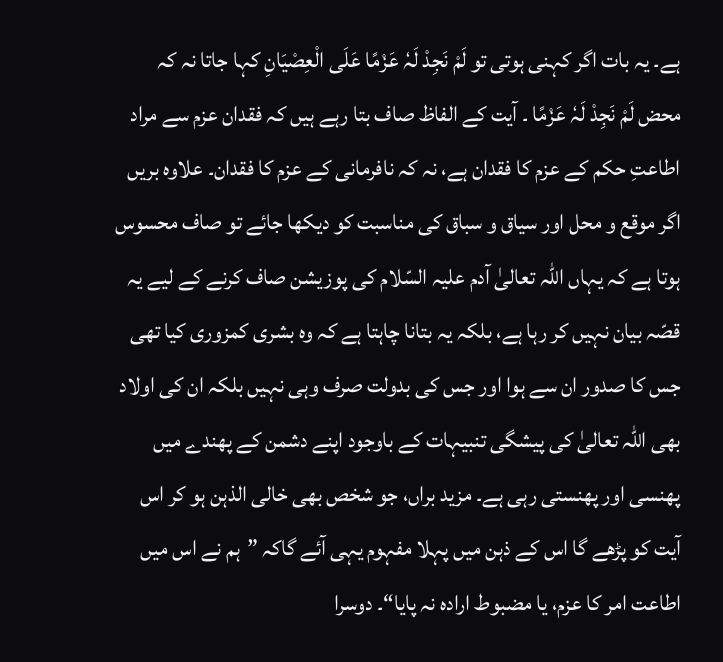ہے۔ یہ بات اگر کہنی ہوتی تو لَمْ نَجِدْ لَہٗ عَزْمًا عَلَی الْعِصْیَانِ کہا جاتا نہ کہ محض لَمْ نَجِدْ لَہٗ عَزْمًا ۔ آیت کے الفاظ صاف بتا رہے ہیں کہ فقدان عزم سے مراد اطاعتِ حکم کے عزم کا فقدان ہے، نہ کہ نافرمانی کے عزم کا فقدان۔ علاوہ بریں اگر موقع و محل اور سیاق و سباق کی مناسبت کو دیکھا جائے تو صاف محسوس ہوتا ہے کہ یہاں اللہ تعالیٰ آدم علیہ السّلام کی پوزیشن صاف کرنے کے لیے یہ قصّہ بیان نہیں کر رہا ہے، بلکہ یہ بتانا چاہتا ہے کہ وہ بشری کمزوری کیا تھی جس کا صدور ان سے ہوا اور جس کی بدولت صرف وہی نہیں بلکہ ان کی اولاد بھی اللہ تعالیٰ کی پیشگی تنبیہات کے باوجود اپنے دشمن کے پھندے میں پھنسی اور پھنستی رہی ہے۔ مزید براں، جو شخص بھی خالی الذہن ہو کر اس آیت کو پڑھے گا اس کے ذہن میں پہلا مفہوم یہی آئے گاکہ ”ہم نے اس میں اطاعت امر کا عزم، یا مضبوط ارادہ نہ پایا“۔ دوسرا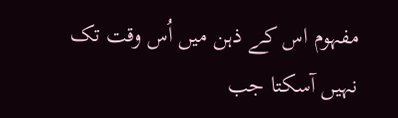مفہوم اس کے ذہن میں اُس وقت تک نہیں آسکتا جب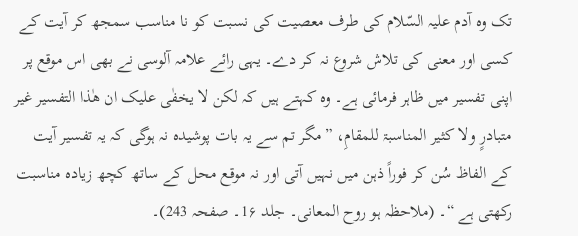تک وہ آدم علیہ السّلام کی طرف معصیت کی نسبت کو نا مناسب سمجھ کر آیت کے کسی اور معنی کی تلاش شروع نہ کر دے۔ یہی رائے علامہ آلوسی نے بھی اس موقع پر اپنی تفسیر میں ظاہر فرمائی ہے۔ وہ کہتے ہیں کہ لکن لا یخفٰی علیک ان ھٰذا التفسیر غیر متبادرٍ ولا کثیر المناسبۃ للمقامِ، ”مگر تم سے یہ بات پوشیدہ نہ ہوگی کہ یہ تفسیر آیت کے الفاظ سُن کر فوراً ذہن میں نہیں آتی اور نہ موقع محل کے ساتھ کچھ زیادہ مناسبت رکھتی ہے “۔ (ملاحظہ ہو روح المعانی۔ جلد 1۶۔ صفحہ 243)۔